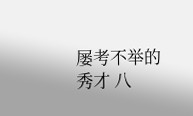屡考不举的秀才 八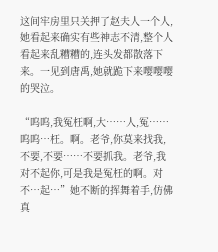这间牢房里只关押了赵夫人一个人,她看起来确实有些神志不清,整个人看起来乱糟糟的,连头发都散落下来。一见到唐禹,她就跪下来嘤嘤嘤的哭泣。

“呜呜,我冤枉啊,大……人,冤……呜呜…枉。啊。老爷,你莫来找我,不要,不要……不要抓我。老爷,我对不起你,可是我是冤枉的啊。对不…起…”她不断的挥舞着手,仿佛真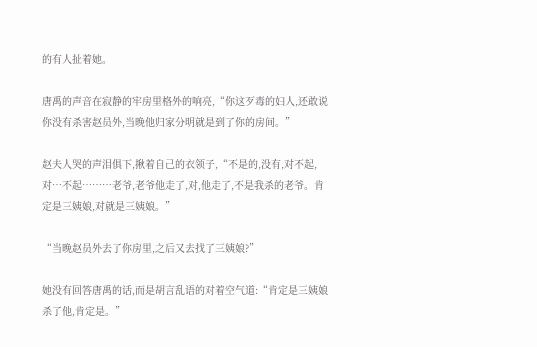的有人扯着她。

唐禹的声音在寂静的牢房里格外的响亮,“你这歹毒的妇人,还敢说你没有杀害赵员外,当晚他归家分明就是到了你的房间。”

赵夫人哭的声泪俱下,揪着自己的衣领子,“不是的,没有,对不起,对…不起………老爷,老爷他走了,对,他走了,不是我杀的老爷。肯定是三姨娘,对就是三姨娘。”

“当晚赵员外去了你房里,之后又去找了三姨娘?”

她没有回答唐禹的话,而是胡言乱语的对着空气道:“肯定是三姨娘杀了他,肯定是。”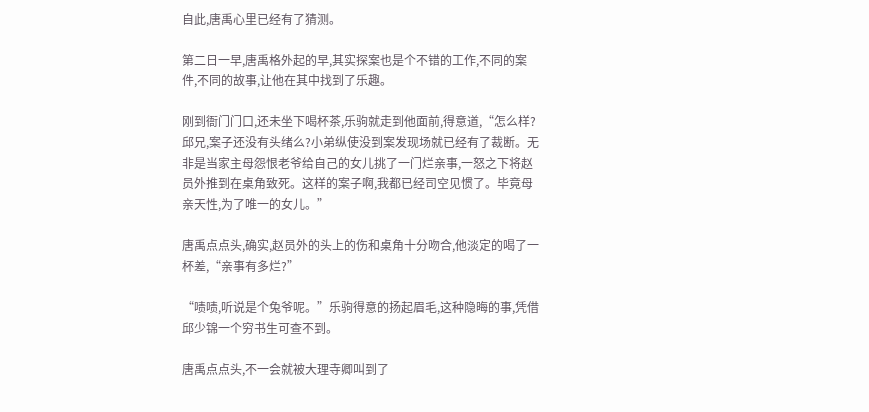自此,唐禹心里已经有了猜测。

第二日一早,唐禹格外起的早,其实探案也是个不错的工作,不同的案件,不同的故事,让他在其中找到了乐趣。

刚到衙门门口,还未坐下喝杯茶,乐驹就走到他面前,得意道,“怎么样?邱兄,案子还没有头绪么?小弟纵使没到案发现场就已经有了裁断。无非是当家主母怨恨老爷给自己的女儿挑了一门烂亲事,一怒之下将赵员外推到在桌角致死。这样的案子啊,我都已经司空见惯了。毕竟母亲天性,为了唯一的女儿。”

唐禹点点头,确实,赵员外的头上的伤和桌角十分吻合,他淡定的喝了一杯差,“亲事有多烂?”

“啧啧,听说是个兔爷呢。”乐驹得意的扬起眉毛,这种隐晦的事,凭借邱少锦一个穷书生可查不到。

唐禹点点头,不一会就被大理寺卿叫到了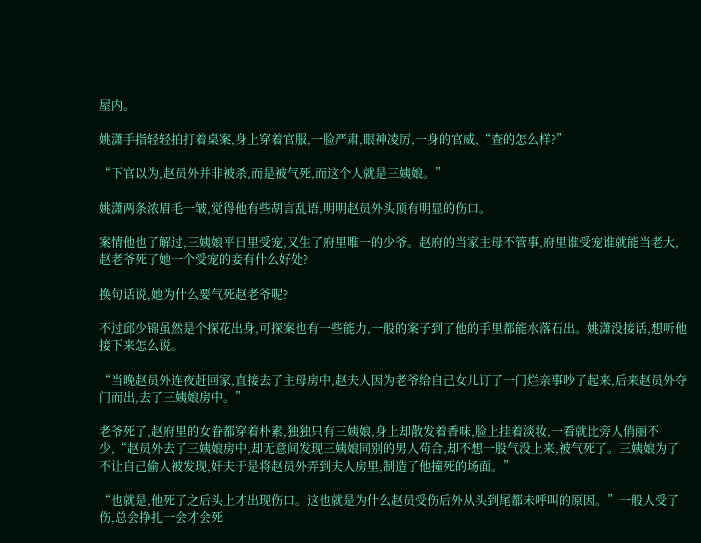屋内。

姚潇手指轻轻拍打着桌案,身上穿着官服,一脸严肃,眼神凌厉,一身的官威,“查的怎么样?”

“下官以为,赵员外并非被杀,而是被气死,而这个人就是三姨娘。”

姚潇两条浓眉毛一皱,觉得他有些胡言乱语,明明赵员外头顶有明显的伤口。

案情他也了解过,三姨娘平日里受宠,又生了府里唯一的少爷。赵府的当家主母不管事,府里谁受宠谁就能当老大,赵老爷死了她一个受宠的妾有什么好处?

换句话说,她为什么要气死赵老爷呢?

不过邱少锦虽然是个探花出身,可探案也有一些能力,一般的案子到了他的手里都能水落石出。姚潇没接话,想听他接下来怎么说。

“当晚赵员外连夜赶回家,直接去了主母房中,赵夫人因为老爷给自己女儿订了一门烂亲事吵了起来,后来赵员外夺门而出,去了三姨娘房中。”

老爷死了,赵府里的女眷都穿着朴素,独独只有三姨娘,身上却散发着香味,脸上挂着淡妆,一看就比旁人俏丽不少,“赵员外去了三姨娘房中,却无意间发现三姨娘同别的男人苟合,却不想一股气没上来,被气死了。三姨娘为了不让自己偷人被发现,奸夫于是将赵员外弄到夫人房里,制造了他撞死的场面。”

“也就是,他死了之后头上才出现伤口。这也就是为什么赵员受伤后外从头到尾都未呼叫的原因。”一般人受了伤,总会挣扎一会才会死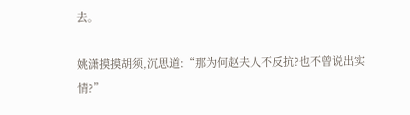去。

姚潇摸摸胡须,沉思道:“那为何赵夫人不反抗?也不曾说出实情?”